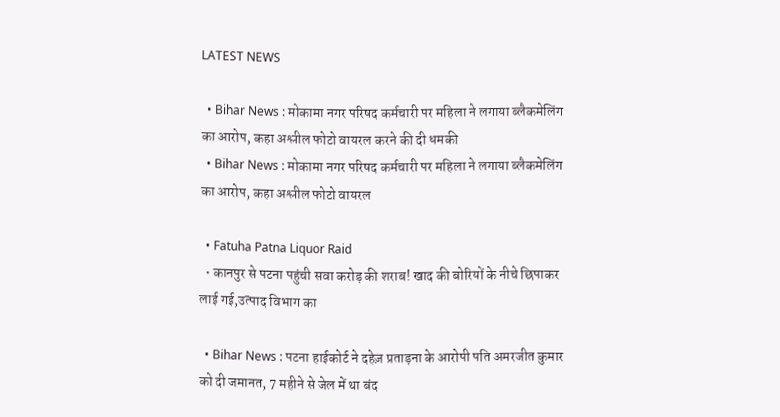LATEST NEWS

  • Bihar News : मोकामा नगर परिषद कर्मचारी पर महिला ने लगाया ब्लैकमेलिंग का आरोप, कहा अश्लील फोटो वायरल करने की दी धमकी
  • Bihar News : मोकामा नगर परिषद कर्मचारी पर महिला ने लगाया ब्लैकमेलिंग का आरोप, कहा अश्लील फोटो वायरल

  • Fatuha Patna Liquor Raid
  • कानपुर से पटना पहुंची सवा करोड़ की शराब! खाद की बोरियों के नीचे छिपाकर लाई गई,उत्पाद विभाग का

  • Bihar News : पटना हाईकोर्ट ने दहेज़ प्रताड़ना के आरोपी पति अमरजीत कुमार को दी जमानत, 7 महीने से जेल में था बंद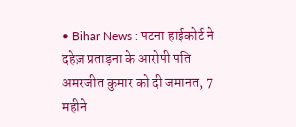• Bihar News : पटना हाईकोर्ट ने दहेज़ प्रताड़ना के आरोपी पति अमरजीत कुमार को दी जमानत, 7 महीने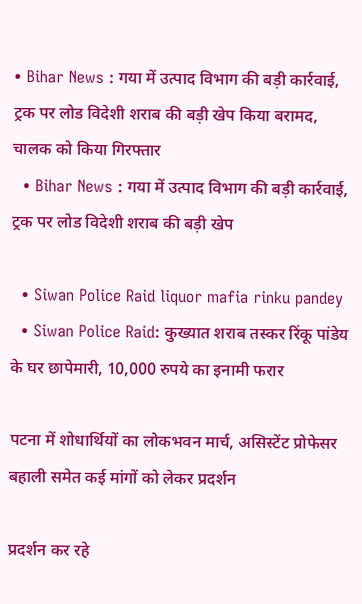• Bihar News : गया में उत्पाद विभाग की बड़ी कार्रवाई, ट्रक पर लोड विदेशी शराब की बड़ी खेप किया बरामद, चालक को किया गिरफ्तार
  • Bihar News : गया में उत्पाद विभाग की बड़ी कार्रवाई, ट्रक पर लोड विदेशी शराब की बड़ी खेप

  • Siwan Police Raid liquor mafia rinku pandey
  • Siwan Police Raid: कुख्यात शराब तस्कर रिंकू पांडेय के घर छापेमारी, 10,000 रुपये का इनामी फरार

पटना में शोधार्थियों का लोकभवन मार्च, असिस्टेंट प्रोफेसर बहाली समेत कई मांगों को लेकर प्रदर्शन

प्रदर्शन कर रहे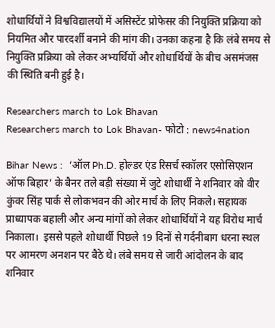शोधार्थियों ने विश्वविद्यालयों में असिस्टेंट प्रोफेसर की नियुक्ति प्रक्रिया को नियमित और पारदर्शी बनाने की मांग की। उनका कहना है कि लंबे समय से नियुक्ति प्रक्रिया को लेकर अभ्यर्थियों और शोधार्थियों के बीच असमंजस की स्थिति बनी हुई है।

Researchers march to Lok Bhavan
Researchers march to Lok Bhavan- फोटो : news4nation

Bihar News :  ‘ऑल Ph.D. होल्डर एंड रिसर्च स्कॉलर एसोसिएशन ऑफ बिहार’ के बैनर तले बड़ी संख्या में जुटे शोधार्थी ने शनिवार को वीर कुंवर सिंह पार्क से लोकभवन की ओर मार्च के लिए निकले। सहायक प्राध्यापक बहाली और अन्य मांगों को लेकर शोधार्थियों ने यह विरोध मार्च निकाला।  इससे पहले शोधार्थी पिछले 19 दिनों से गर्दनीबाग धरना स्थल पर आमरण अनशन पर बैठे थे। लंबे समय से जारी आंदोलन के बाद शनिवार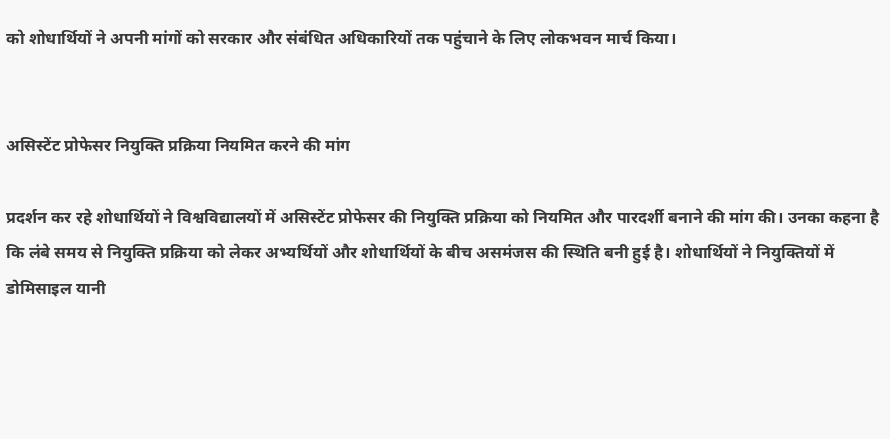को शोधार्थियों ने अपनी मांगों को सरकार और संबंधित अधिकारियों तक पहुंचाने के लिए लोकभवन मार्च किया।


असिस्टेंट प्रोफेसर नियुक्ति प्रक्रिया नियमित करने की मांग

प्रदर्शन कर रहे शोधार्थियों ने विश्वविद्यालयों में असिस्टेंट प्रोफेसर की नियुक्ति प्रक्रिया को नियमित और पारदर्शी बनाने की मांग की। उनका कहना है कि लंबे समय से नियुक्ति प्रक्रिया को लेकर अभ्यर्थियों और शोधार्थियों के बीच असमंजस की स्थिति बनी हुई है। शोधार्थियों ने नियुक्तियों में डोमिसाइल यानी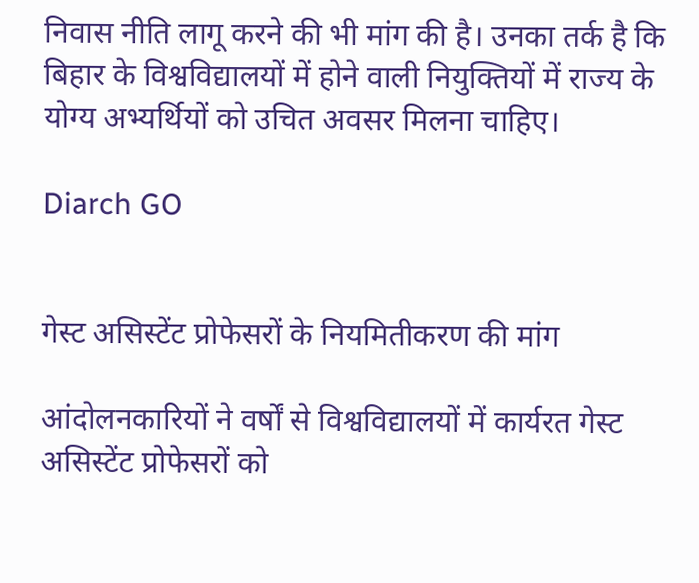निवास नीति लागू करने की भी मांग की है। उनका तर्क है कि बिहार के विश्वविद्यालयों में होने वाली नियुक्तियों में राज्य के योग्य अभ्यर्थियों को उचित अवसर मिलना चाहिए।

Diarch GO


गेस्ट असिस्टेंट प्रोफेसरों के नियमितीकरण की मांग

आंदोलनकारियों ने वर्षों से विश्वविद्यालयों में कार्यरत गेस्ट असिस्टेंट प्रोफेसरों को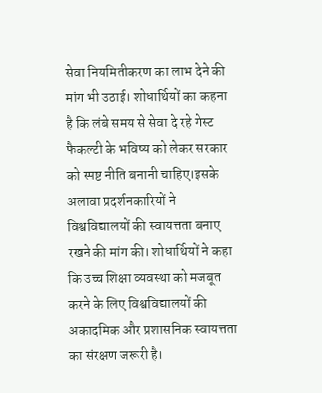सेवा नियमितीकरण का लाभ देने की मांग भी उठाई। शोधार्थियों का कहना है कि लंबे समय से सेवा दे रहे गेस्ट फैकल्टी के भविष्य को लेकर सरकार को स्पष्ट नीति बनानी चाहिए।इसके अलावा प्रदर्शनकारियों ने विश्वविद्यालयों की स्वायत्तता बनाए रखने की मांग की। शोधार्थियों ने कहा कि उच्च शिक्षा व्यवस्था को मजबूत करने के लिए विश्वविद्यालयों की अकादमिक और प्रशासनिक स्वायत्तता का संरक्षण जरूरी है।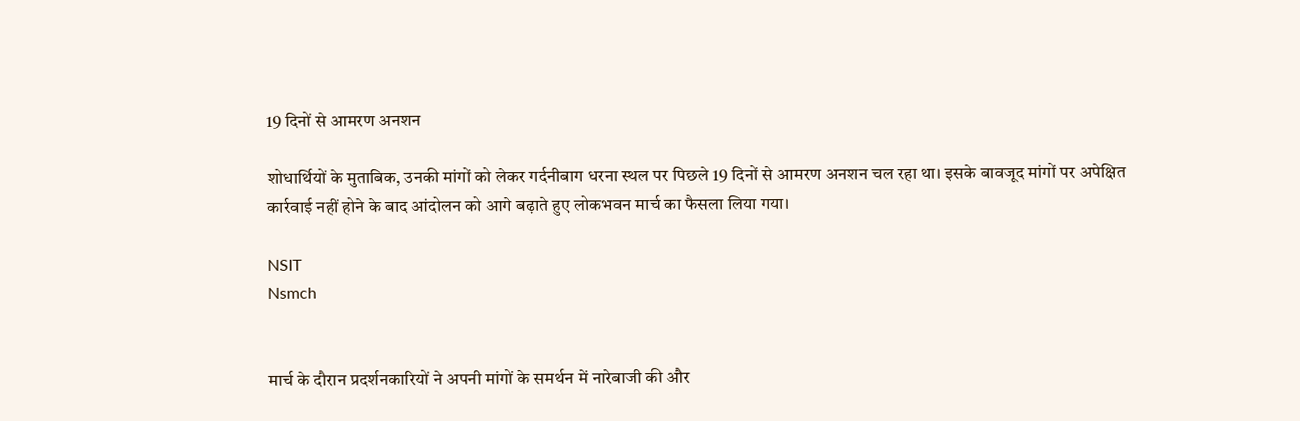19 दिनों से आमरण अनशन

शोधार्थियों के मुताबिक, उनकी मांगों को लेकर गर्दनीबाग धरना स्थल पर पिछले 19 दिनों से आमरण अनशन चल रहा था। इसके बावजूद मांगों पर अपेक्षित कार्रवाई नहीं होने के बाद आंदोलन को आगे बढ़ाते हुए लोकभवन मार्च का फैसला लिया गया।

NSIT
Nsmch


मार्च के दौरान प्रदर्शनकारियों ने अपनी मांगों के समर्थन में नारेबाजी की और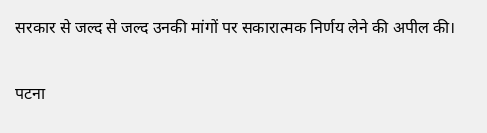सरकार से जल्द से जल्द उनकी मांगों पर सकारात्मक निर्णय लेने की अपील की।


पटना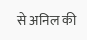से अनिल की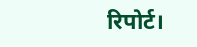रिपोर्ट।